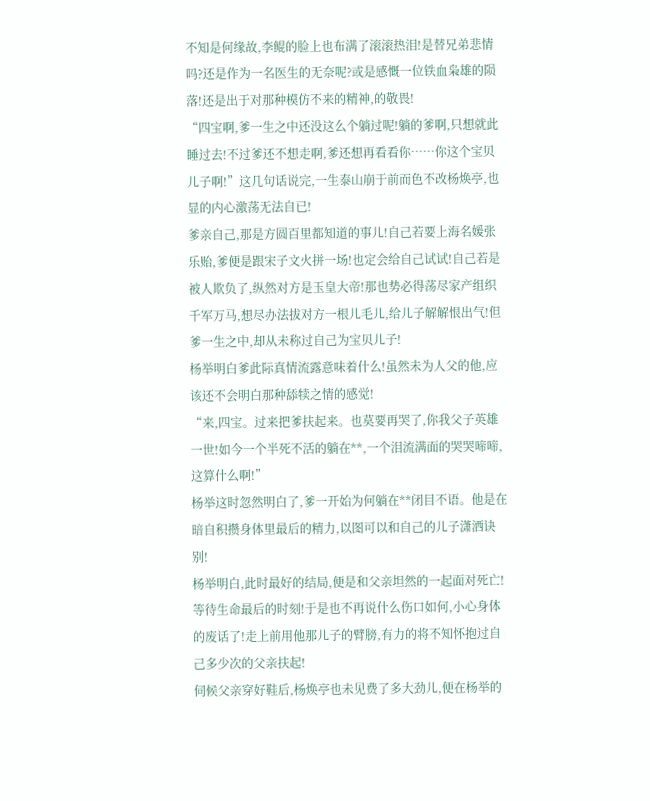不知是何缘故,李鲲的脸上也布满了滚滚热泪!是替兄弟悲情吗?还是作为一名医生的无奈呢?或是感慨一位铁血枭雄的陨落!还是出于对那种模仿不来的精神,的敬畏!
“四宝啊,爹一生之中还没这么个躺过呢!躺的爹啊,只想就此睡过去!不过爹还不想走啊,爹还想再看看你……你这个宝贝儿子啊!”这几句话说完,一生泰山崩于前而色不改杨焕亭,也显的内心激荡无法自已!
爹亲自己,那是方圆百里都知道的事儿!自己若要上海名媛张乐贻,爹便是跟宋子文火拼一场!也定会给自己试试!自己若是被人欺负了,纵然对方是玉皇大帝!那也势必得荡尽家产组织千军万马,想尽办法拔对方一根儿毛儿,给儿子解解恨出气!但爹一生之中,却从未称过自己为宝贝儿子!
杨举明白爹此际真情流露意味着什么!虽然未为人父的他,应该还不会明白那种舔犊之情的感觉!
“来,四宝。过来把爹扶起来。也莫要再哭了,你我父子英雄一世!如今一个半死不活的躺在**,一个泪流满面的哭哭啼啼,这算什么啊!”
杨举这时忽然明白了,爹一开始为何躺在**闭目不语。他是在暗自积攒身体里最后的精力,以图可以和自己的儿子潇洒诀别!
杨举明白,此时最好的结局,便是和父亲坦然的一起面对死亡!等待生命最后的时刻!于是也不再说什么伤口如何,小心身体的废话了!走上前用他那儿子的臂膀,有力的将不知怀抱过自己多少次的父亲扶起!
伺候父亲穿好鞋后,杨焕亭也未见费了多大劲儿,便在杨举的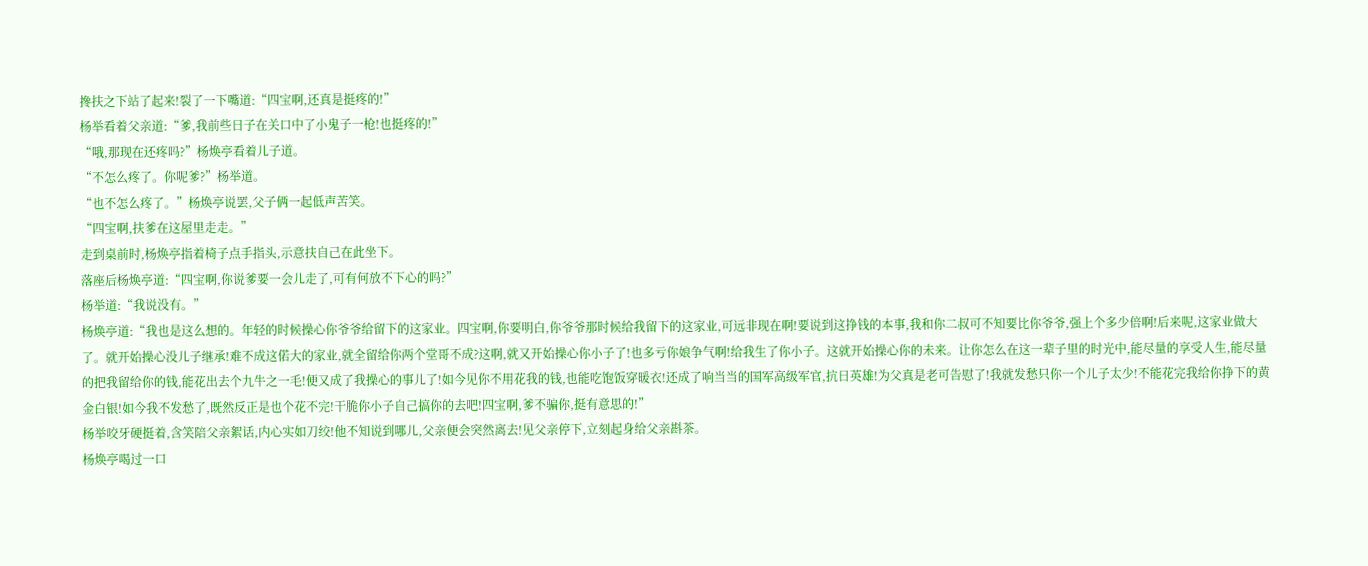搀扶之下站了起来!裂了一下嘴道:“四宝啊,还真是挺疼的!”
杨举看着父亲道:“爹,我前些日子在关口中了小鬼子一枪!也挺疼的!”
“哦,那现在还疼吗?”杨焕亭看着儿子道。
“不怎么疼了。你呢爹?”杨举道。
“也不怎么疼了。”杨焕亭说罢,父子俩一起低声苦笑。
“四宝啊,扶爹在这屋里走走。”
走到桌前时,杨焕亭指着椅子点手指头,示意扶自己在此坐下。
落座后杨焕亭道:“四宝啊,你说爹要一会儿走了,可有何放不下心的吗?”
杨举道:“我说没有。”
杨焕亭道:“我也是这么想的。年轻的时候操心你爷爷给留下的这家业。四宝啊,你要明白,你爷爷那时候给我留下的这家业,可远非现在啊!要说到这挣钱的本事,我和你二叔可不知要比你爷爷,强上个多少倍啊!后来呢,这家业做大了。就开始操心没儿子继承!难不成这偌大的家业,就全留给你两个堂哥不成?这啊,就又开始操心你小子了!也多亏你娘争气啊!给我生了你小子。这就开始操心你的未来。让你怎么在这一辈子里的时光中,能尽量的享受人生,能尽量的把我留给你的钱,能花出去个九牛之一毛!便又成了我操心的事儿了!如今见你不用花我的钱,也能吃饱饭穿暖衣!还成了响当当的国军高级军官,抗日英雄!为父真是老可告慰了!我就发愁只你一个儿子太少!不能花完我给你挣下的黄金白银!如今我不发愁了,既然反正是也个花不完!干脆你小子自己搞你的去吧!四宝啊,爹不骗你,挺有意思的!”
杨举咬牙硬挺着,含笑陪父亲絮话,内心实如刀绞!他不知说到哪儿,父亲便会突然离去!见父亲停下,立刻起身给父亲斟茶。
杨焕亭喝过一口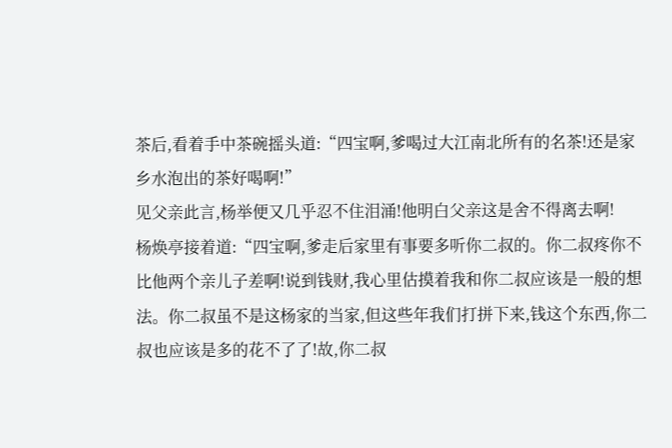茶后,看着手中茶碗摇头道:“四宝啊,爹喝过大江南北所有的名茶!还是家乡水泡出的茶好喝啊!”
见父亲此言,杨举便又几乎忍不住泪涌!他明白父亲这是舍不得离去啊!
杨焕亭接着道:“四宝啊,爹走后家里有事要多听你二叔的。你二叔疼你不比他两个亲儿子差啊!说到钱财,我心里估摸着我和你二叔应该是一般的想法。你二叔虽不是这杨家的当家,但这些年我们打拼下来,钱这个东西,你二叔也应该是多的花不了了!故,你二叔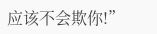应该不会欺你!”